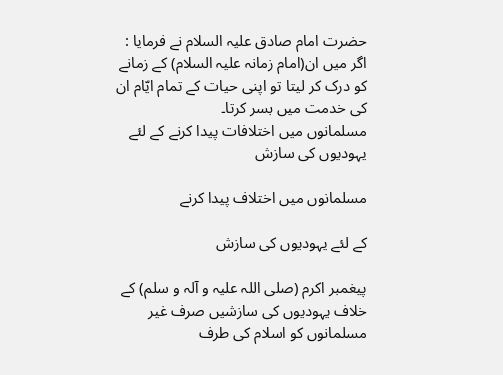حضرت امام صادق علیہ السلام نے فرمایا : اگر میں ان(امام زمانہ علیہ السلام) کے زمانے کو درک کر لیتا تو اپنی حیات کے تمام ایّام ان کی خدمت میں بسر کرتا۔
مسلمانوں میں اختلافات پیدا کرنے کے لئے یہودیوں کی سازش

مسلمانوں میں اختلاف پیدا کرنے

کے لئے یہودیوں کی سازش

پیغمبر اکرم (صلی اللہ علیہ و آلہ و سلم) کے خلاف یہودیوں کی سازشیں صرف غیر مسلمانوں کو اسلام کی طرف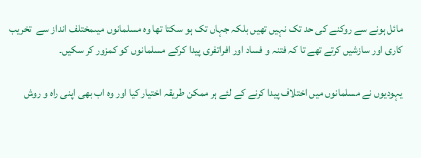مائل ہونے سے روکنے کی حد تک نہیں تھیں بلکہ جہاں تک ہو سکتا تھا وہ مسلمانوں میںمختلف انداز سے  تخریب کاری اور سازشیں کرتے تھے تا کہ فتنہ و فساد اور افراتفری پیدا کرکے مسلمانوں کو کمزور کر سکیں۔

یہودیوں نے مسلمانوں میں اختلاف پیدا کرنے کے لئے ہر ممکن طریقہ اختیار کیا اور وہ اب بھی اپنی راہ و روش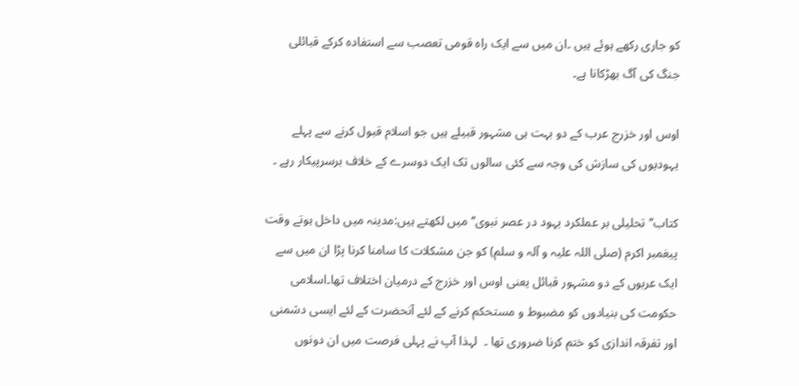کو جاری رکھے ہوئے ہیں ۔ان میں سے ایک راہ قومی تعصب سے استفادہ کرکے قبائلی جنگ کی آگ بھڑکانا ہے۔

اوس اور خزرج عرب کے دو بہت ہی مشہور قبیلے ہیں جو اسلام قبول کرنے سے پہلے یہودیوں کی سازش کی وجہ سے کئی سالوں تک ایک دوسرے کے خلاف برسرپیکار رہے ۔

کتاب’’تحلیلی بر عملکرد یہود در عصر نبوی‘‘میں لکھتے ہیں:مدینہ میں داخل ہوتے وقت پیغمبر اکرم (صلی اللہ علیہ و آلہ و سلم) کو جن مشکلات کا سامنا کرنا پڑا ان میں سے ایک عربوں کے دو مشہور قبائل یعنی اوس اور خزرج کے درمیان اختلاف تھا۔اسلامی حکومت کی بنیادوں کو مضبوط و مستحکم کرنے کے لئے آنحضرت کے لئے ایسی دشمنی اور تفرقہ اندازی کو ختم کرنا ضروری تھا ۔  لہذا آپ نے پہلی فرصت میں ان دونوں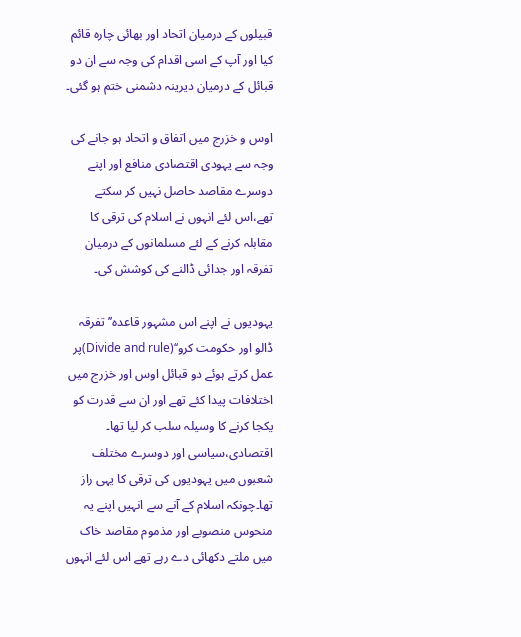قبیلوں کے درمیان اتحاد اور بھائی چارہ قائم کیا اور آپ کے اسی اقدام کی وجہ سے ان دو قبائل کے درمیان دیرینہ دشمنی ختم ہو گئی۔

اوس و خزرج میں اتفاق و اتحاد ہو جانے کی وجہ سے یہودی اقتصادی منافع اور اپنے دوسرے مقاصد حاصل نہیں کر سکتے تھے،اس لئے انہوں نے اسلام کی ترقی کا مقابلہ کرنے کے لئے مسلمانوں کے درمیان تفرقہ اور جدائی ڈالنے کی کوشش کی۔

یہودیوں نے اپنے اس مشہور قاعدہ’’تفرقہ ڈالو اور حکومت کرو‘‘(Divide and rule)پر عمل کرتے ہوئے دو قبائل اوس اور خزرج میں اختلافات پیدا کئے تھے اور ان سے قدرت کو یکجا کرنے کا وسیلہ سلب کر لیا تھا۔ اقتصادی،سیاسی اور دوسرے مختلف شعبوں میں یہودیوں کی ترقی کا یہی راز تھا۔چونکہ اسلام کے آنے سے انہیں اپنے یہ منحوس منصوبے اور مذموم مقاصد خاک میں ملتے دکھائی دے رہے تھے اس لئے انہوں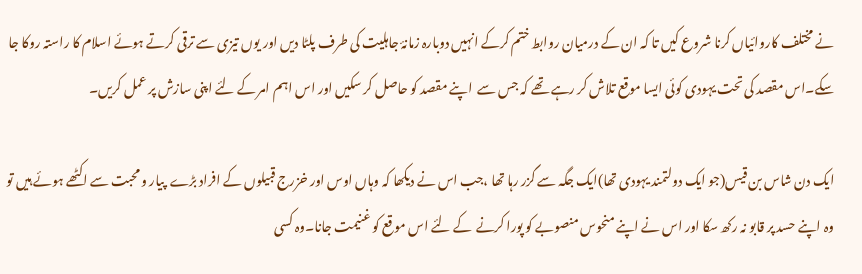نے مختلف کاروائیاں کرنا شروع کیں تا کہ ان کے درمیان روابط ختم کرکے انہیں دوبارہ زمانۂ جاہلیت کی طرف پلٹا دیں اور یوں تیزی سے ترقی کرتے ہوئے اسلام کا راستہ روکا جا سکے۔اس مقصد کی تحت یہودی کوئی ایسا موقع تلاش کر رہے تھے کہ جس سے  اپنے مقصد کو حاصل کر سکیں اور اس اہم امر کے لئے اپنی سازش پر عمل کریں۔

ایک دن شاس بن قیس(جو ایک دولتمند یہودی تھا)ایک جگہ سے گزر رہا تھا ،جب اس نے دیکھا کہ وہاں اوس اور خزرج قبیلوں کے افراد بڑے  پیار و محبت سے اکٹھے ہوئے ہیں تو وہ اپنے حسد پر قابو نہ رکھ سکا اور اس نے اپنے منحوس منصوبے کو پورا کرنے  کے لئے اس موقع کو غنیمت جانا۔وہ کسی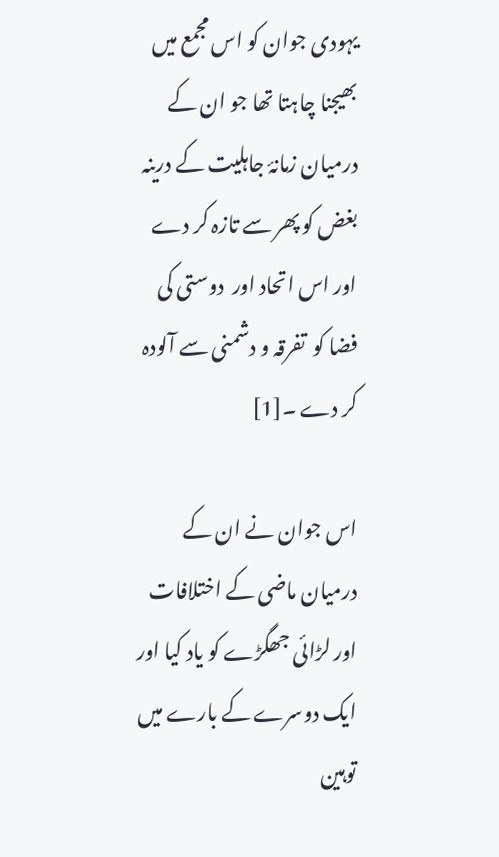یہودی جوان کو اس مجمع میں بھیجنا چاہتا تھا جو ان کے درمیان زمانۂ جاہلیت کے درینہ بغض کو پھر سے تازہ کر دے اور اس اتحاد اور  دوستی کی فضا کو  تفرقہ و دشمنی سے آلودہ کر دے ۔[1]

اس جوان نے ان کے درمیان ماضی کے اختلافات اور لڑائی جھگڑے کو یاد کیا اور ایک دوسرے کے بارے میں توہین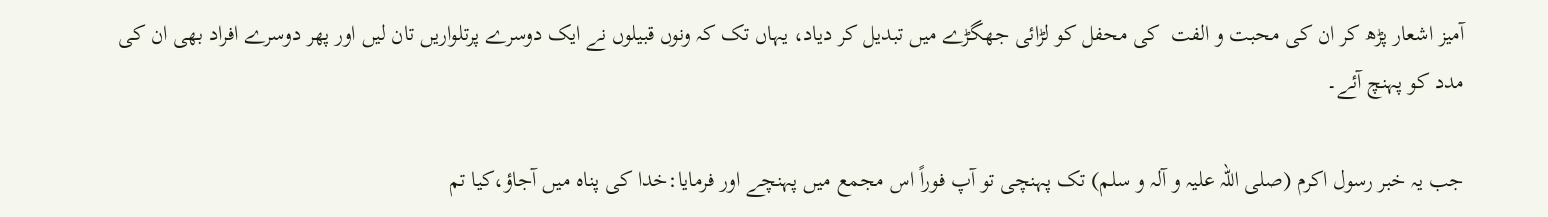آمیز اشعار پڑھ کر ان کی محبت و الفت  کی محفل کو لڑائی جھگڑے میں تبدیل کر دیاد، یہاں تک کہ ونوں قبیلوں نے ایک دوسرے پرتلواریں تان لیں اور پھر دوسرے افراد بھی ان کی مدد کو پہنچ آئے۔

جب یہ خبر رسول اکرم (صلی اللہ علیہ و آلہ و سلم) تک پہنچی تو آپ فوراً اس مجمع میں پہنچے اور فرمایا:خدا کی پناہ میں آجاؤ،کیا تم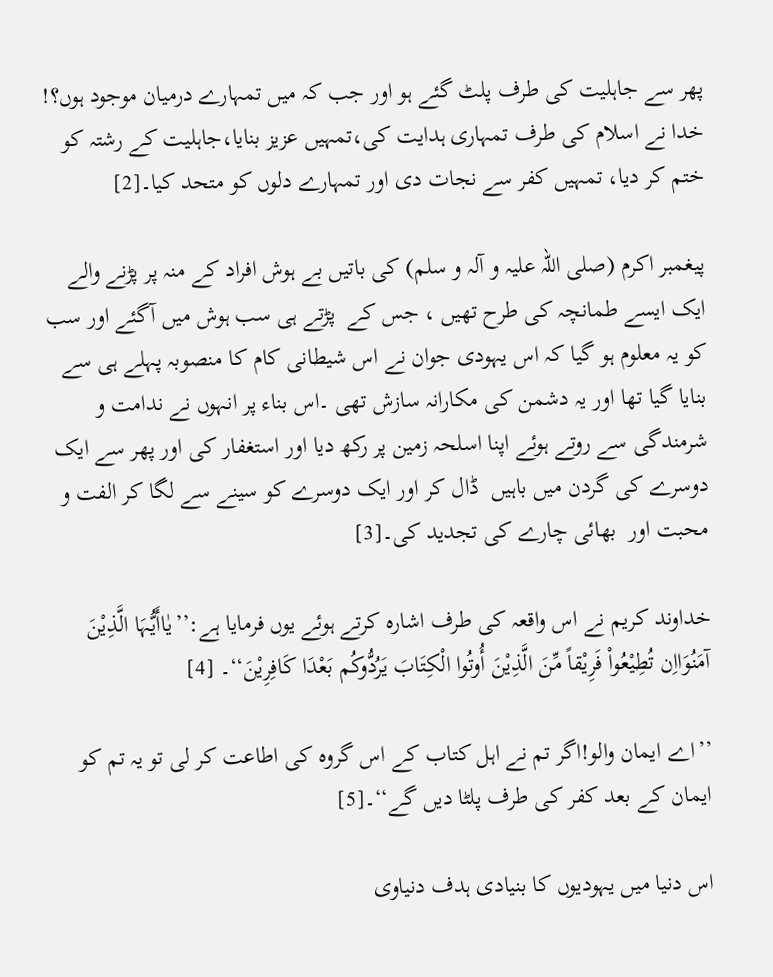پھر سے جاہلیت کی طرف پلٹ گئے ہو اور جب کہ میں تمہارے درمیان موجود ہوں؟! خدا نے اسلام کی طرف تمہاری ہدایت کی،تمہیں عزیز بنایا،جاہلیت کے رشتہ کو ختم کر دیا، تمہیں کفر سے نجات دی اور تمہارے دلوں کو متحد کیا۔[2]

پیغمبر اکرم (صلی اللہ علیہ و آلہ و سلم) کی باتیں بے ہوش افراد کے منہ پر پڑنے والے ایک ایسے طمانچہ کی طرح تھیں ، جس کے  پڑتے ہی سب ہوش میں آگئے اور سب کو یہ معلوم ہو گیا کہ اس یہودی جوان نے اس شیطانی کام کا منصوبہ پہلے ہی سے بنایا گیا تھا اور یہ دشمن کی مکارانہ سازش تھی ۔اس بناء پر انہوں نے ندامت و شرمندگی سے روتے ہوئے اپنا اسلحہ زمین پر رکھ دیا اور استغفار کی اور پھر سے ایک دوسرے کی گردن میں باہیں  ڈال کر اور ایک دوسرے کو سینے سے لگا کر الفت و محبت اور  بھائی چارے کی تجدید کی۔[3]

خداوند کریم نے اس واقعہ کی طرف اشارہ کرتے ہوئے یوں فرمایا ہے:’’یٰاأَیُّہَا الَّذِیْنَ آمَنُوَااِن تُطِیْعُواْ فَرِیْقاً مِّنَ الَّذِیْنَ أُوتُوا الْکِتَابَ یَرُدُّوکُم بَعْدَا کَافِرِیْنَ‘‘۔ [4]

’’اے ایمان والو!اگر تم نے اہل کتاب کے اس گروہ کی اطاعت کر لی تو یہ تم کو ایمان کے بعد کفر کی طرف پلٹا دیں گے‘‘۔[5]

اس دنیا میں یہودیوں کا بنیادی ہدف دنیاوی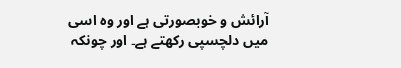آرائش و خوبصورتی ہے اور وہ اسی میں دلچسپی رکھتے ہے۔ اور چونکہ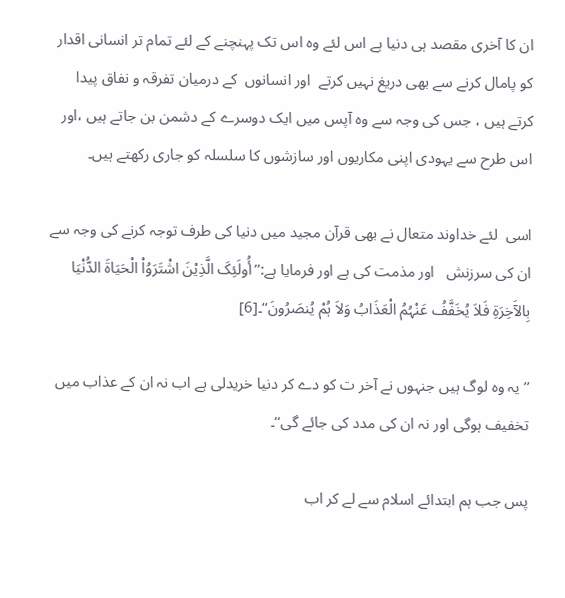ان کا آخری مقصد ہی دنیا ہے اس لئے وہ اس تک پہنچنے کے لئے تمام تر انسانی اقدار کو پامال کرنے سے بھی دریغ نہیں کرتے  اور انسانوں  کے درمیان تفرقہ و نفاق پیدا کرتے ہیں ، جس کی وجہ سے وہ آپس میں ایک دوسرے کے دشمن بن جاتے ہیں ،اور اس طرح سے یہودی اپنی مکاریوں اور سازشوں کا سلسلہ کو جاری رکھتے ہیں۔

اسی  لئے خداوند متعال نے بھی قرآن مجید میں دنیا کی طرف توجہ کرنے کی وجہ سے ان کی سرزنش   اور مذمت کی ہے اور فرمایا ہے:’’أُولَئِکَ الَّذِیْنَ اشْتَرَوُاْ الْحَیَاةَ الدُّنْیَا بِالآَخِرَةِ فَلاَ یُخَفَّفُ عَنْہُمُ الْعَذَابُ وَلاَ ہُمْ یُنصَرُونَ‘‘۔[6]

’’یہ وہ لوگ ہیں جنہوں نے آخر ت کو دے کر دنیا خریدلی ہے اب نہ ان کے عذاب میں تخفیف ہوگی اور نہ ان کی مدد کی جائے گی‘‘۔

پس جب ہم ابتدائے اسلام سے لے کر اب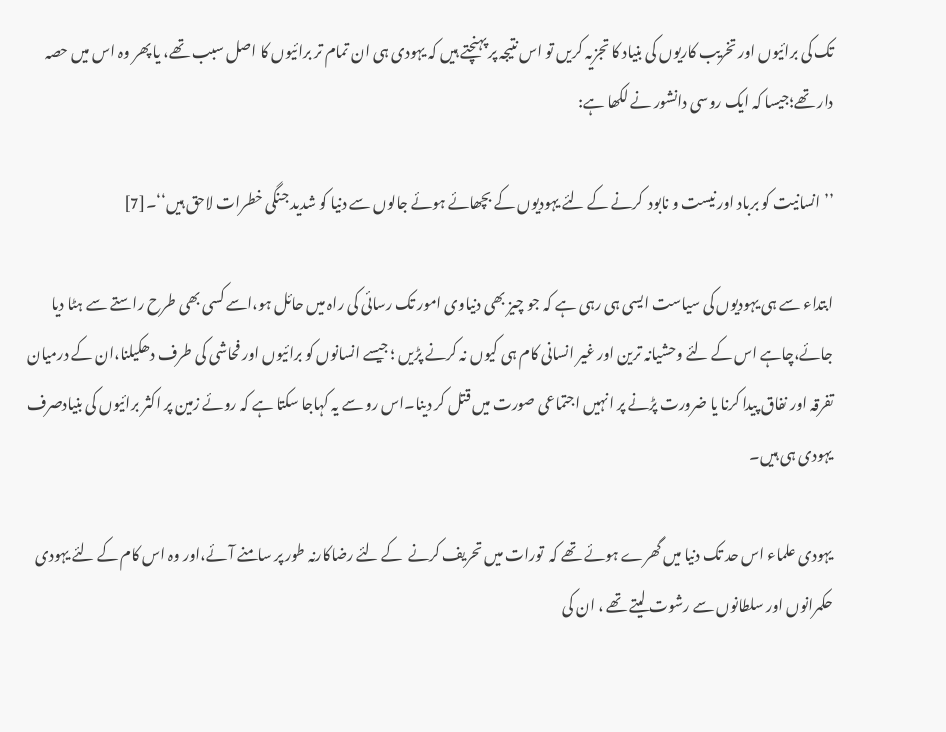تک کی برائیوں اور تخریب کاریوں کی بنیاد کا تجزیہ کریں تو اس نتیجہ پر پہنچتے ہیں کہ یہودی ہی ان تمام تر برائیوں کا اصل سبب تھے، یا پھر وہ اس میں حصہ دار تھے؛جیسا کہ ایک روسی دانشور نے لکھا ہے:

’’انسانیت کو برباد اور نیست و نابود  کرنے کے لئے یہودیوں کے بچھائے ہوئے جالوں سے دنیا کو شدید جنگی خطرات لاحق ہیں‘‘۔[7]

ابتداء سے ہی یہودیوں کی سیاست ایسی ہی رہی ہے کہ جو چیز بھی دنیاوی امور تک رسائی کی راہ میں حائل ہو،اسے کسی بھی طرح راستے سے ہٹا دیا جائے،چاہے اس کے لئے وحشیانہ ترین اور غیر انسانی کام ہی کیوں نہ کرنے پڑیں ؛ جیسے انسانوں کو برائیوں اور فحاشی کی طرف دھکیلنا،ان کے درمیان تفرقہ اور نفاق پیدا کرنا یا ضرورت پڑنے پر انہیں اجتماعی صورت میں قتل کر دینا۔اس رو سے یہ کہاجا سکتا ہے کہ روئے زمین پر اکثر برائیوں کی بنیادصرف یہودی ہی ہیں۔

یہودی علماء اس حد تک دنیا میں گھرے ہوئے تھے کہ  تورات میں تحریف کرنے  کے لئے رضاکارنہ طور پر سامنے آئے،اور وہ اس کام کے لئے یہودی حکمرانوں اور سلطانوں سے رشوت لیتے تھے ، ان کی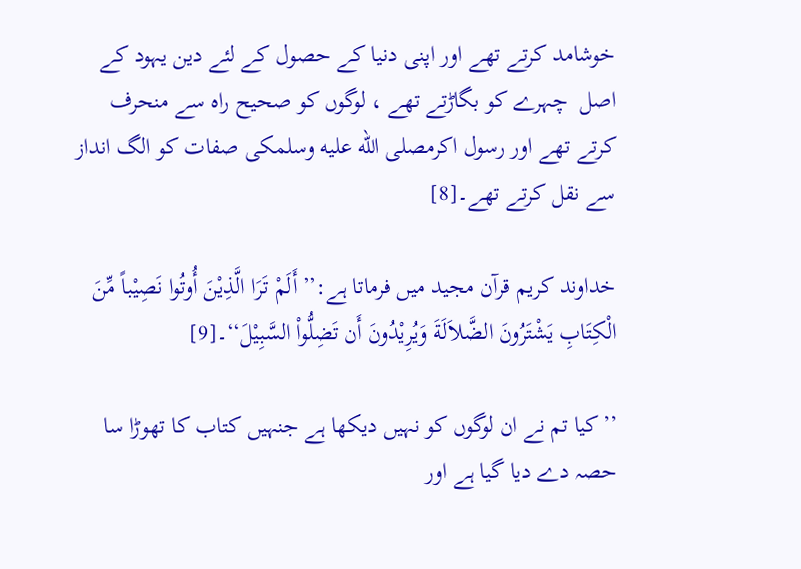خوشامد کرتے تھے اور اپنی دنیا کے حصول کے لئے دین یہود کے اصل  چہرے کو بگاڑتے تھے ، لوگوں کو صحیح راہ سے منحرف کرتے تھے اور رسول اکرمصلى الله عليه وسلمکی صفات کو الگ انداز سے نقل کرتے تھے۔[8]

خداوند کریم قرآن مجید میں فرماتا ہے:’’أَلَمْ تَرَا الَّذِیْنَ أُوتُوا نَصِیْباً مِّنَ الْکِتَابِ یَشْتَرُونَ الضَّلاَلَةَ وَیُرِیْدُونَ أَن تَضِلُّواْ السَّبِیْلَ‘‘۔[9]

’’کیا تم نے ان لوگوں کو نہیں دیکھا ہے جنہیں کتاب کا تھوڑا سا حصہ دے دیا گیا ہے اور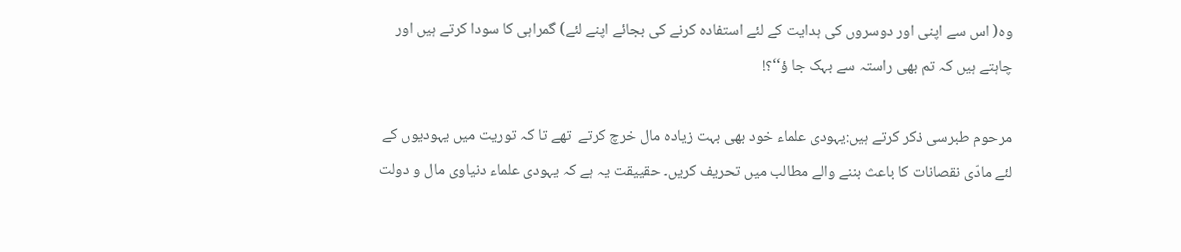وہ( اس سے اپنی اور دوسروں کی ہدایت کے لئے استفادہ کرنے کی بجائے اپنے لئے) گمراہی کا سودا کرتے ہیں اور چاہتے ہیں کہ تم بھی راستہ سے بہک جا ؤ‘‘؟!

مرحوم طبرسی ذکر کرتے ہیں:یہودی علماء خود بھی بہت زیادہ مال خرچ کرتے  تھے تا کہ توریت میں یہودیوں کے لئے مادّی نقصانات کا باعث بننے والے مطالب میں تحریف کریں۔ حقییقت یہ ہے کہ یہودی علماء دنیاوی مال و دولت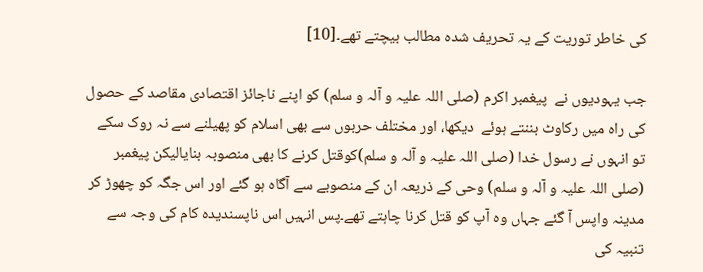کی خاطر توریت کے یہ تحریف شدہ مطالب بیچتے تھے۔[10]

جب یہودیوں نے  پیغمبر اکرم (صلی اللہ علیہ و آلہ و سلم) کو اپنے ناجائز اقتصادی مقاصد کے حصول کی راہ میں رکاوٹ بننتے ہوئے  دیکھا، اور مختلف حربوں سے بھی اسلام کو پھیلنے سے نہ روک سکے تو انہوں نے رسول خدا (صلی اللہ علیہ و آلہ و سلم)کوقتل کرنے کا بھی منصوبہ بنایالیکن پیغمبر (صلی اللہ علیہ و آلہ و سلم) وحی کے ذریعہ ان کے منصوبے سے آگاہ ہو گئے اور اس جگہ کو چھوڑ کر مدینہ واپس آ گئے جہاں وہ آپ کو قتل کرنا چاہتے تھے۔پس انہیں اس ناپسندیدہ کام کی وجہ سے تنبیہ کی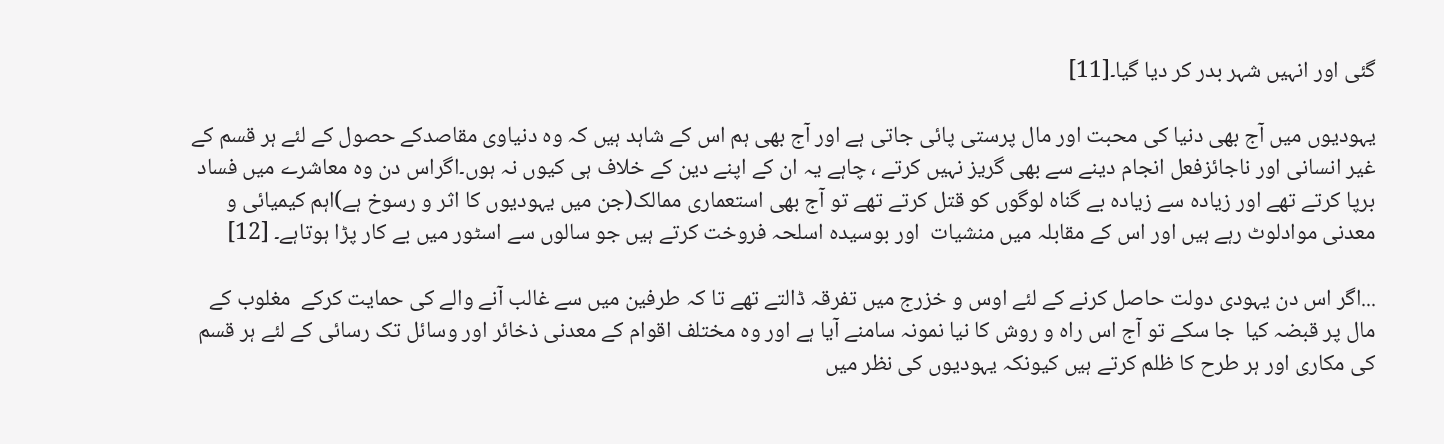گئی اور انہیں شہر بدر کر دیا گیا۔[11]

یہودیوں میں آج بھی دنیا کی محبت اور مال پرستی پائی جاتی ہے اور آج بھی ہم اس کے شاہد ہیں کہ وہ دنیاوی مقاصدکے حصول کے لئے ہر قسم کے غیر انسانی اور ناجائزفعل انجام دینے سے بھی گریز نہیں کرتے ، چاہے یہ ان کے اپنے دین کے خلاف ہی کیوں نہ ہوں۔اگراس دن وہ معاشرے میں فساد برپا کرتے تھے اور زیادہ سے زیادہ بے گناہ لوگوں کو قتل کرتے تھے تو آج بھی استعماری ممالک(جن میں یہودیوں کا اثر و رسوخ ہے)اہم کیمیائی و معدنی موادلوٹ رہے ہیں اور اس کے مقابلہ میں منشیات  اور بوسیدہ اسلحہ فروخت کرتے ہیں جو سالوں سے اسٹور میں بے کار پڑا ہوتاہے۔ [12]

...اگر اس دن یہودی دولت حاصل کرنے کے لئے اوس و خزرج میں تفرقہ ڈالتے تھے تا کہ طرفین میں سے غالب آنے والے کی حمایت کرکے  مغلوب کے مال پر قبضہ کیا  جا سکے تو آج اس راہ و روش کا نیا نمونہ سامنے آیا ہے اور وہ مختلف اقوام کے معدنی ذخائر اور وسائل تک رسائی کے لئے ہر قسم کی مکاری اور ہر طرح کا ظلم کرتے ہیں کیونکہ یہودیوں کی نظر میں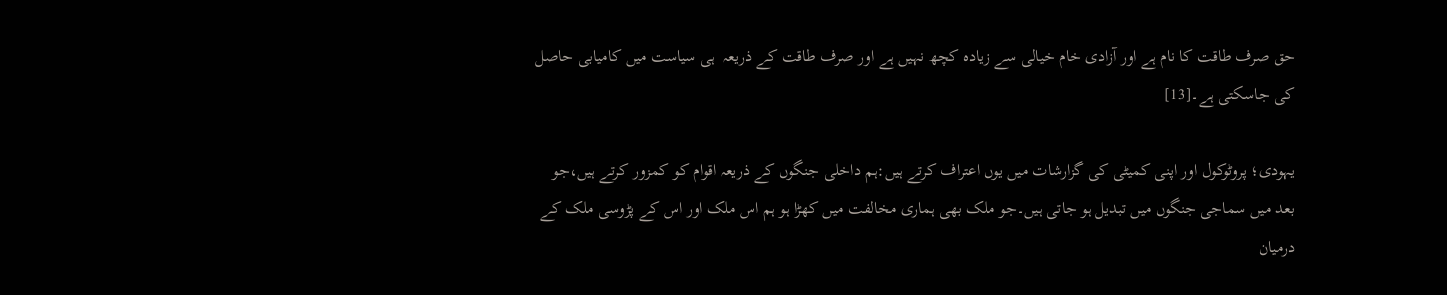حق صرف طاقت کا نام ہے اور آزادی خام خیالی سے زیادہ کچھ نہیں ہے اور صرف طاقت کے ذریعہ  ہی سیاست میں کامیابی حاصل کی جاسکتی ہے۔[13]

یہودی؛ پروٹوکول اور اپنی کمیٹی کی گزارشات میں یوں اعتراف کرتے ہیں:ہم داخلی جنگوں کے ذریعہ اقوام کو کمزور کرتے ہیں،جو بعد میں سماجی جنگوں میں تبدیل ہو جاتی ہیں۔جو ملک بھی ہماری مخالفت میں کھڑا ہو ہم اس ملک اور اس کے پڑوسی ملک کے درمیان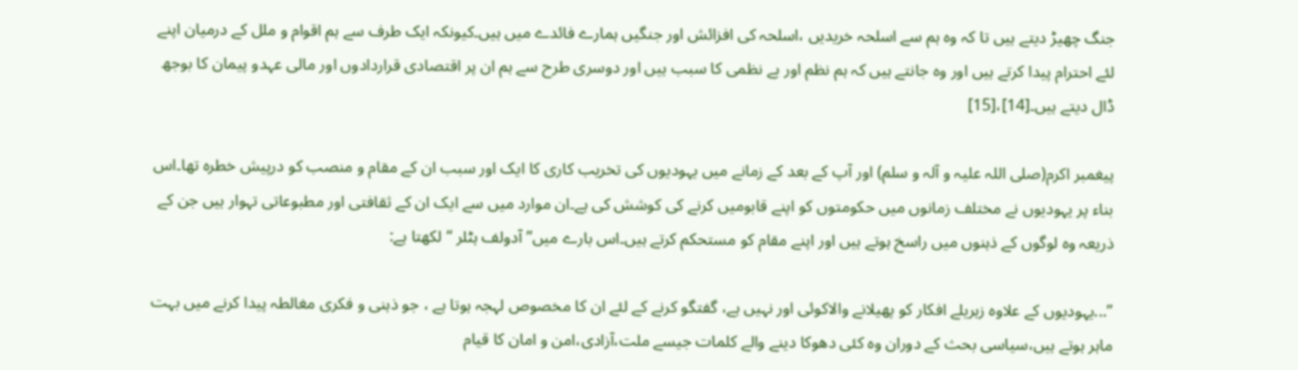جنگ چھیڑ دیتے ہیں تا کہ وہ ہم سے اسلحہ خریدیں ،اسلحہ کی افزائش اور جنگیں ہمارے فائدے میں ہیں۔کیونکہ ایک طرف سے ہم اقوام و ملل کے درمیان اپنے لئے احترام پیدا کرتے ہیں اور وہ جانتے ہیں کہ ہم نظم اور بے نظمی کا سبب ہیں اور دوسری طرح سے ہم ان پر اقتصادی قراردادوں اور مالی عہدو پیمان کا بوجھ ڈال دیتے ہیں۔[14]،[15]

پیغمبر اکرم(صلی اللہ علیہ و آلہ و سلم) اور آپ کے بعد کے زمانے میں یہودیوں کی تخریب کاری کا ایک اور سبب ان کے مقام و منصب کو درپیش خطرہ تھا۔اس بناء پر یہودیوں نے مختلف زمانوں میں حکومتوں کو اپنے قابومیں کرنے کی کوشش کی ہے۔ان موارد میں سے ایک ان کے ثقافتی اور مطبوعاتی تہوار ہیں جن کے ذریعہ وہ لوگوں کے ذہنوں میں راسخ ہوتے ہیں اور اپنے مقام کو مستحکم کرتے ہیں۔اس بارے میں’’ آدولف ہٹلر ‘‘لکھتا ہے:

’’...یہودیوں کے علاوہ زہریلے افکار کو پھیلانے والاکوئی اور نہیں ہے، گفتگو کرنے کے لئے ان کا مخصوص لہجہ ہوتا ہے ، جو ذہنی و فکری مغالطہ پیدا کرنے میں بہت ماہر ہوتے ہیں،سیاسی بحث کے دوران وہ کئی دھوکا دینے والے کلمات جیسے ملت،آزادی،امن و امان کا قیام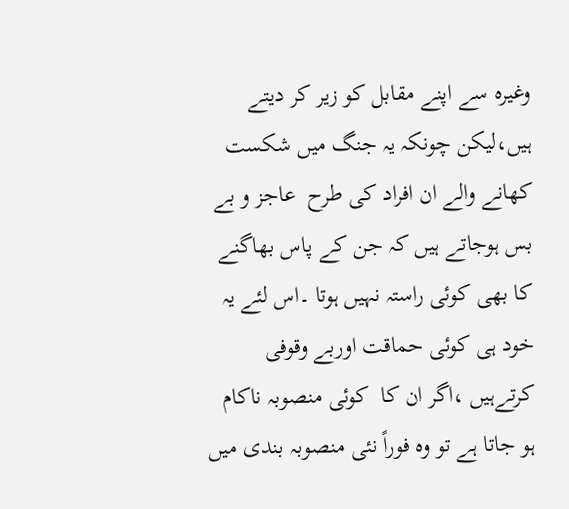وغیرہ سے اپنے مقابل کو زیر کر دیتے ہیں،لیکن چونکہ یہ جنگ میں شکست کھانے والے ان افراد کی طرح  عاجز و بے بس ہوجاتے ہیں کہ جن کے پاس بھاگنے کا بھی کوئی راستہ نہیں ہوتا ۔اس لئے یہ خود ہی کوئی حماقت اوربے وقوفی کرتےہیں ،اگر ان کا  کوئی منصوبہ ناکام ہو جاتا ہے تو وہ فوراً نئی منصوبہ بندی میں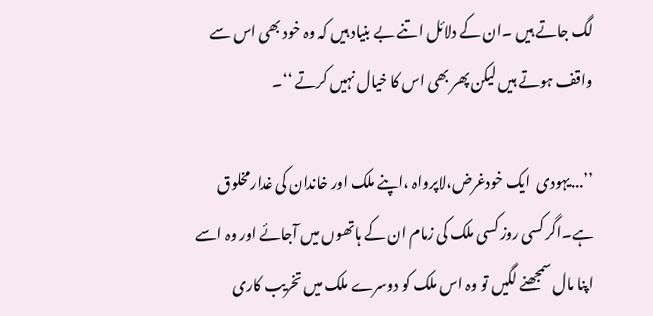لگ جاتے ہیں ۔ان کے دلائل اتنے بے بنیاد ہیں کہ وہ خود بھی اس سے واقف ہوتے ہیں لیکن پھر بھی اس کا خیال نہیں کرتے ‘‘۔

’’...یہودی  ایک خودغرض،لاپرواہ ،اپنے ملک اور خاندان کی غدارمخلوق ہے۔اگر کسی روز کسی ملک کی زمام ان کے ہاتھوں میں آجائے اور وہ اسے اپنا مال سمجھنے لگیں تو وہ اس ملک کو دوسرے ملک میں تخریب کاری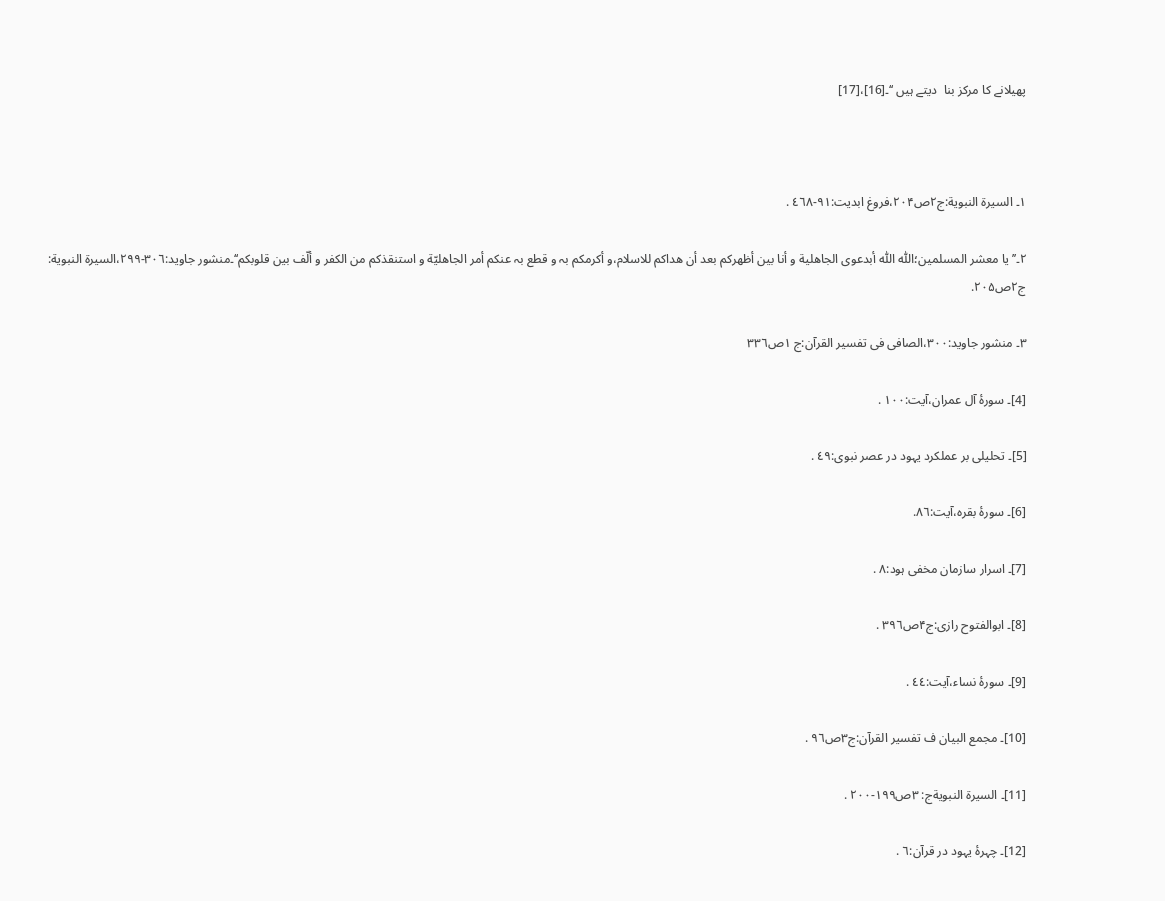پھیلانے کا مرکز بنا  دیتے ہیں ‘‘۔[16]،[17]



۱۔ السیرة النبویة:ج۲ص۲۰۴،فروغ ابدیت:٩١-٤٦٨ .

۲۔’’یا معشر المسلمین؛اللّٰہ اللّٰہ أبدعوی الجاھلیة و أنا بین أظھرکم بعد أن ھداکم للاسلام،و أکرمکم بہ و قطع بہ عنکم أمر الجاھلیّة و استنقذکم من الکفر و ألّف بین قلوبکم‘‘۔منشور جاوید:٣٠٦-٢٩٩،السیرة النبویة: ج۲ص۲۰۵.

۳۔ منشور جاوید:٣٠٠،الصافی فی تفسیر القرآن:ج ١ص۳۳٦

[4]۔ سورۂ آل عمران،آیت:١٠٠ .

[5]۔ تحلیلی بر عملکرد یہود در عصر نبوی:٤٩ .

[6]۔ سورۂ بقرہ،آیت:٨٦.

[7]۔ اسرار سازمان مخفی ہود:٨ .

[8]۔ ابوالفتوح رازی:ج۴ص۳۹٦ .

[9]۔ سورۂ نساء،آیت:٤٤ .

[10]۔ مجمع البیان ف تفسیر القرآن:ج٣ص٩٦ .

[11]۔ السیرة النبویةج: ٣ص١٩٩-٢٠٠ .

[12]۔ چہرۂ یہود در قرآن:٦ .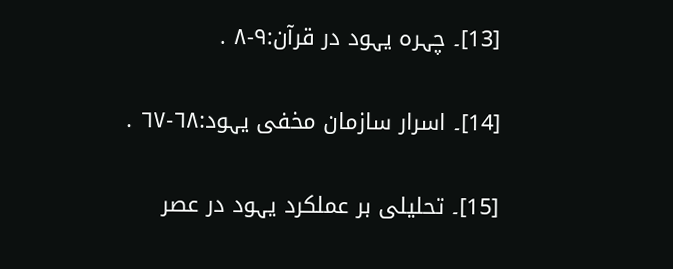[13]۔ چہرہ یہود در قرآن:٩-٨ .

[14]۔ اسرار سازمان مخفی یہود:٦٨-٦٧ .

[15]۔ تحلیلی بر عملکرد یہود در عصر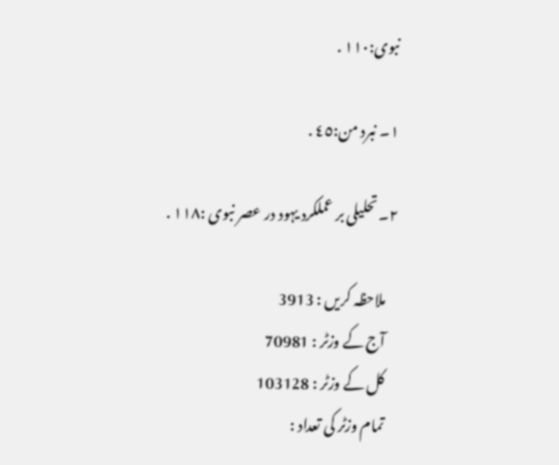نبوی:١١٠ .

۱۔ نبرد من:٤٥ .

۲۔ تحلیلی بر عملکرد یہود در عصر نبوی :١١٨ .

    ملاحظہ کریں : 3913
    آج کے وزٹر : 70981
    کل کے وزٹر : 103128
    تمام وزٹر کی تعداد :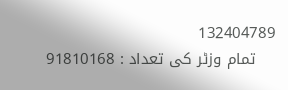132404789
    تمام وزٹر کی تعداد : 91810168